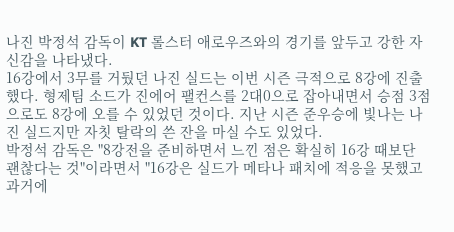나진 박정석 감독이 KT 롤스터 애로우즈와의 경기를 앞두고 강한 자신감을 나타냈다.
16강에서 3무를 거뒀던 나진 실드는 이번 시즌 극적으로 8강에 진출했다. 형제팀 소드가 진에어 팰컨스를 2대0으로 잡아내면서 승점 3점으로도 8강에 오를 수 있었던 것이다. 지난 시즌 준우승에 빛나는 나진 실드지만 자칫 탈락의 쓴 잔을 마실 수도 있었다.
박정석 감독은 "8강전을 준비하면서 느낀 점은 확실히 16강 때보단 괜찮다는 것"이라면서 "16강은 실드가 메타나 패치에 적응을 못했고 과거에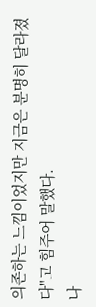의존하는 느낌이었지만 지금은 분명히 달라졌다"고 힘주어 말했다.
나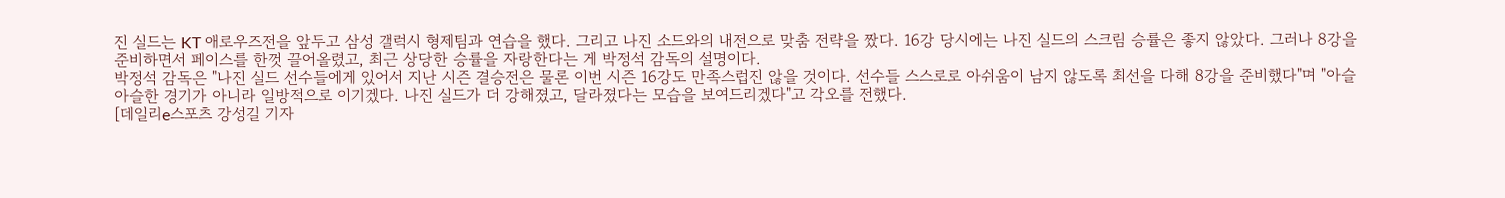진 실드는 KT 애로우즈전을 앞두고 삼성 갤럭시 형제팀과 연습을 했다. 그리고 나진 소드와의 내전으로 맞춤 전략을 짰다. 16강 당시에는 나진 실드의 스크림 승률은 좋지 않았다. 그러나 8강을 준비하면서 페이스를 한껏 끌어올렸고, 최근 상당한 승률을 자랑한다는 게 박정석 감독의 설명이다.
박정석 감독은 "나진 실드 선수들에게 있어서 지난 시즌 결승전은 물론 이번 시즌 16강도 만족스럽진 않을 것이다. 선수들 스스로로 아쉬움이 남지 않도록 최선을 다해 8강을 준비했다"며 "아슬아슬한 경기가 아니라 일방적으로 이기겠다. 나진 실드가 더 강해졌고, 달라졌다는 모습을 보여드리겠다"고 각오를 전했다.
[데일리e스포츠 강성길 기자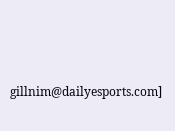gillnim@dailyesports.com]